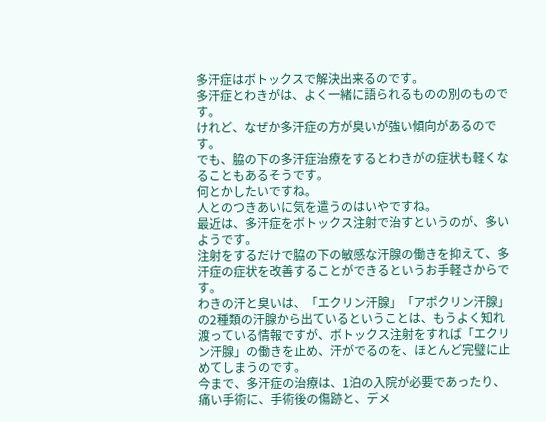多汗症はボトックスで解決出来るのです。
多汗症とわきがは、よく一緒に語られるものの別のものです。
けれど、なぜか多汗症の方が臭いが強い傾向があるのです。
でも、脇の下の多汗症治療をするとわきがの症状も軽くなることもあるそうです。
何とかしたいですね。
人とのつきあいに気を遣うのはいやですね。
最近は、多汗症をボトックス注射で治すというのが、多いようです。
注射をするだけで脇の下の敏感な汗腺の働きを抑えて、多汗症の症状を改善することができるというお手軽さからです。
わきの汗と臭いは、「エクリン汗腺」「アポクリン汗腺」の2種類の汗腺から出ているということは、もうよく知れ渡っている情報ですが、ボトックス注射をすれば「エクリン汗腺」の働きを止め、汗がでるのを、ほとんど完璧に止めてしまうのです。
今まで、多汗症の治療は、1泊の入院が必要であったり、痛い手術に、手術後の傷跡と、デメ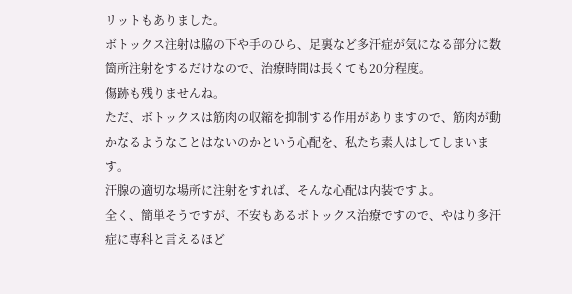リットもありました。
ボトックス注射は脇の下や手のひら、足裏など多汗症が気になる部分に数箇所注射をするだけなので、治療時間は長くても20分程度。
傷跡も残りませんね。
ただ、ボトックスは筋肉の収縮を抑制する作用がありますので、筋肉が動かなるようなことはないのかという心配を、私たち素人はしてしまいます。
汗腺の適切な場所に注射をすれば、そんな心配は内装ですよ。
全く、簡単そうですが、不安もあるボトックス治療ですので、やはり多汗症に専科と言えるほど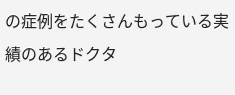の症例をたくさんもっている実績のあるドクタ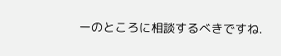ーのところに相談するべきですね.